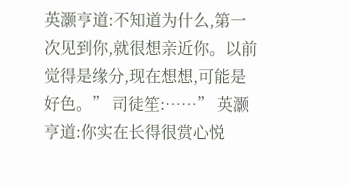英灏亨道:不知道为什么,第一次见到你,就很想亲近你。以前觉得是缘分,现在想想,可能是好色。” 司徒笙:……” 英灏亨道:你实在长得很赏心悦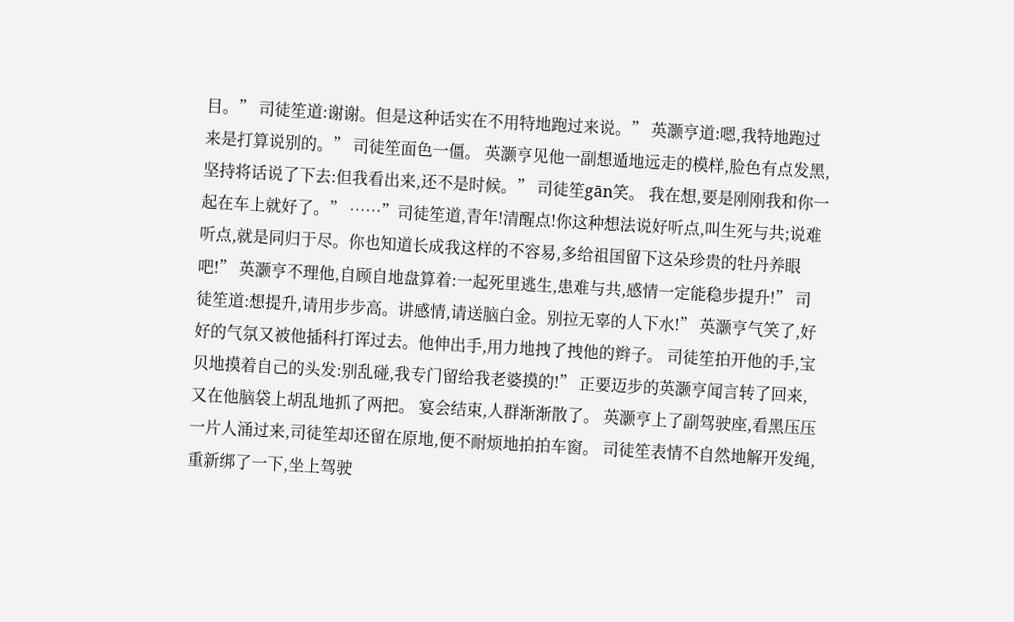目。” 司徒笙道:谢谢。但是这种话实在不用特地跑过来说。” 英灏亨道:嗯,我特地跑过来是打算说别的。” 司徒笙面色一僵。 英灏亨见他一副想遁地远走的模样,脸色有点发黑,坚持将话说了下去:但我看出来,还不是时候。” 司徒笙gān笑。 我在想,要是刚刚我和你一起在车上就好了。” ……”司徒笙道,青年!清醒点!你这种想法说好听点,叫生死与共;说难听点,就是同归于尽。你也知道长成我这样的不容易,多给祖国留下这朵珍贵的牡丹养眼吧!” 英灏亨不理他,自顾自地盘算着:一起死里逃生,患难与共,感情一定能稳步提升!” 司徒笙道:想提升,请用步步高。讲感情,请送脑白金。别拉无辜的人下水!” 英灏亨气笑了,好好的气氛又被他插科打诨过去。他伸出手,用力地拽了拽他的辫子。 司徒笙拍开他的手,宝贝地摸着自己的头发:别乱碰,我专门留给我老婆摸的!” 正要迈步的英灏亨闻言转了回来,又在他脑袋上胡乱地抓了两把。 宴会结束,人群渐渐散了。 英灏亨上了副驾驶座,看黑压压一片人涌过来,司徒笙却还留在原地,便不耐烦地拍拍车窗。 司徒笙表情不自然地解开发绳,重新绑了一下,坐上驾驶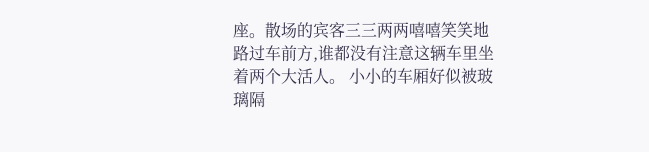座。散场的宾客三三两两嘻嘻笑笑地路过车前方,谁都没有注意这辆车里坐着两个大活人。 小小的车厢好似被玻璃隔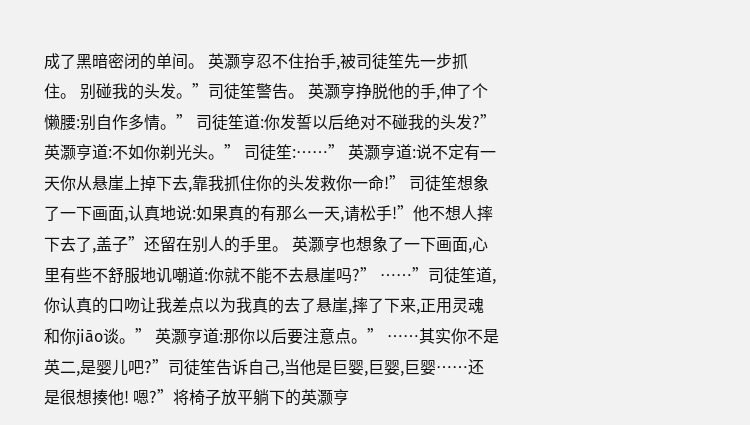成了黑暗密闭的单间。 英灏亨忍不住抬手,被司徒笙先一步抓住。 别碰我的头发。”司徒笙警告。 英灏亨挣脱他的手,伸了个懒腰:别自作多情。” 司徒笙道:你发誓以后绝对不碰我的头发?” 英灏亨道:不如你剃光头。” 司徒笙:……” 英灏亨道:说不定有一天你从悬崖上掉下去,靠我抓住你的头发救你一命!” 司徒笙想象了一下画面,认真地说:如果真的有那么一天,请松手!”他不想人摔下去了,盖子”还留在别人的手里。 英灏亨也想象了一下画面,心里有些不舒服地讥嘲道:你就不能不去悬崖吗?” ……”司徒笙道,你认真的口吻让我差点以为我真的去了悬崖,摔了下来,正用灵魂和你jiāo谈。” 英灏亨道:那你以后要注意点。” ……其实你不是英二,是婴儿吧?”司徒笙告诉自己,当他是巨婴,巨婴,巨婴……还是很想揍他! 嗯?”将椅子放平躺下的英灏亨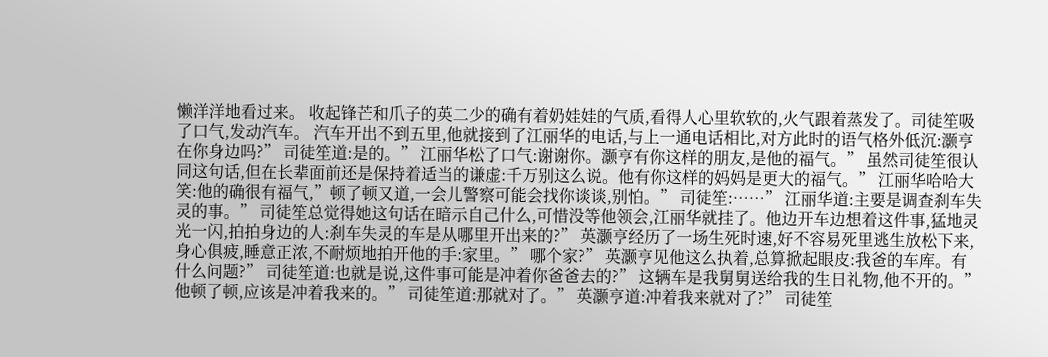懒洋洋地看过来。 收起锋芒和爪子的英二少的确有着奶娃娃的气质,看得人心里软软的,火气跟着蒸发了。司徒笙吸了口气,发动汽车。 汽车开出不到五里,他就接到了江丽华的电话,与上一通电话相比,对方此时的语气格外低沉:灏亨在你身边吗?” 司徒笙道:是的。” 江丽华松了口气:谢谢你。灏亨有你这样的朋友,是他的福气。” 虽然司徒笙很认同这句话,但在长辈面前还是保持着适当的谦虚:千万别这么说。他有你这样的妈妈是更大的福气。” 江丽华哈哈大笑:他的确很有福气,”顿了顿又道,一会儿警察可能会找你谈谈,别怕。” 司徒笙:……” 江丽华道:主要是调查刹车失灵的事。” 司徒笙总觉得她这句话在暗示自己什么,可惜没等他领会,江丽华就挂了。他边开车边想着这件事,猛地灵光一闪,拍拍身边的人:刹车失灵的车是从哪里开出来的?” 英灏亨经历了一场生死时速,好不容易死里逃生放松下来,身心俱疲,睡意正浓,不耐烦地拍开他的手:家里。” 哪个家?” 英灏亨见他这么执着,总算掀起眼皮:我爸的车库。有什么问题?” 司徒笙道:也就是说,这件事可能是冲着你爸爸去的?” 这辆车是我舅舅送给我的生日礼物,他不开的。”他顿了顿,应该是冲着我来的。” 司徒笙道:那就对了。” 英灏亨道:冲着我来就对了?” 司徒笙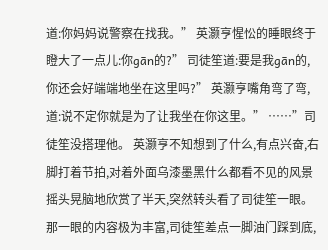道:你妈妈说警察在找我。” 英灏亨惺忪的睡眼终于瞪大了一点儿:你gān的?” 司徒笙道:要是我gān的,你还会好端端地坐在这里吗?” 英灏亨嘴角弯了弯,道:说不定你就是为了让我坐在你这里。” ……”司徒笙没搭理他。 英灏亨不知想到了什么,有点兴奋,右脚打着节拍,对着外面乌漆墨黑什么都看不见的风景摇头晃脑地欣赏了半天,突然转头看了司徒笙一眼。 那一眼的内容极为丰富,司徒笙差点一脚油门踩到底,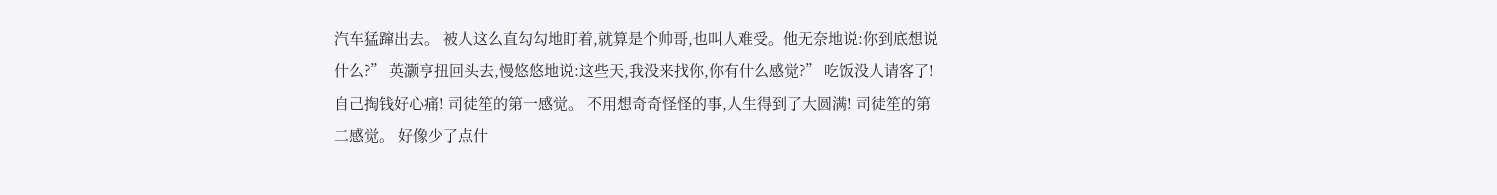汽车猛蹿出去。 被人这么直勾勾地盯着,就算是个帅哥,也叫人难受。他无奈地说:你到底想说什么?” 英灏亨扭回头去,慢悠悠地说:这些天,我没来找你,你有什么感觉?” 吃饭没人请客了!自己掏钱好心痛! 司徒笙的第一感觉。 不用想奇奇怪怪的事,人生得到了大圆满! 司徒笙的第二感觉。 好像少了点什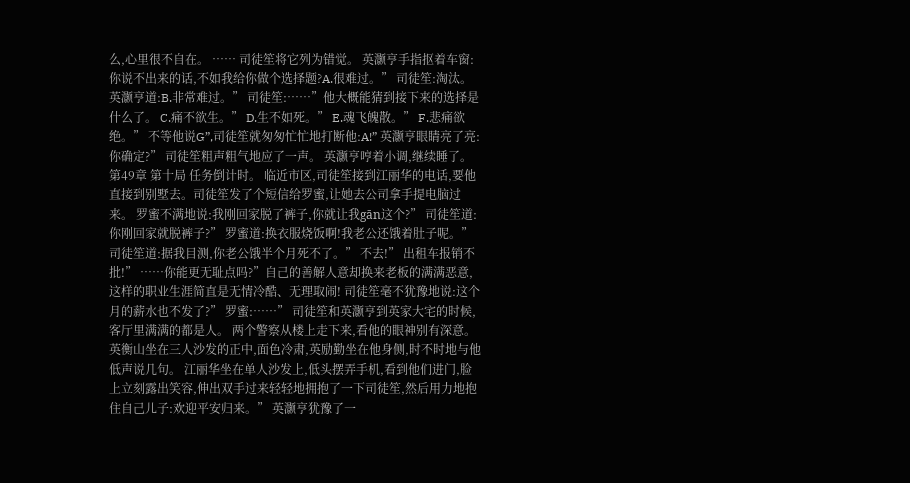么,心里很不自在。 …… 司徒笙将它列为错觉。 英灏亨手指抠着车窗:你说不出来的话,不如我给你做个选择题?A.很难过。” 司徒笙:淘汰。 英灏亨道:B.非常难过。” 司徒笙:……”他大概能猜到接下来的选择是什么了。 C.痛不欲生。” D.生不如死。” E.魂飞魄散。” F.悲痛欲绝。” 不等他说G”,司徒笙就匆匆忙忙地打断他:A!” 英灏亨眼睛亮了亮:你确定?” 司徒笙粗声粗气地应了一声。 英灏亨哼着小调,继续睡了。 第49章 第十局 任务倒计时。 临近市区,司徒笙接到江丽华的电话,要他直接到别墅去。司徒笙发了个短信给罗蜜,让她去公司拿手提电脑过来。 罗蜜不满地说:我刚回家脱了裤子,你就让我gān这个?” 司徒笙道:你刚回家就脱裤子?” 罗蜜道:换衣服烧饭啊!我老公还饿着肚子呢。” 司徒笙道:据我目测,你老公饿半个月死不了。” 不去!” 出租车报销不批!” ……你能更无耻点吗?”自己的善解人意却换来老板的满满恶意,这样的职业生涯简直是无情冷酷、无理取闹! 司徒笙毫不犹豫地说:这个月的薪水也不发了?” 罗蜜:……” 司徒笙和英灏亨到英家大宅的时候,客厅里满满的都是人。 两个警察从楼上走下来,看他的眼神别有深意。 英衡山坐在三人沙发的正中,面色冷肃,英励勤坐在他身侧,时不时地与他低声说几句。 江丽华坐在单人沙发上,低头摆弄手机,看到他们进门,脸上立刻露出笑容,伸出双手过来轻轻地拥抱了一下司徒笙,然后用力地抱住自己儿子:欢迎平安归来。” 英灏亨犹豫了一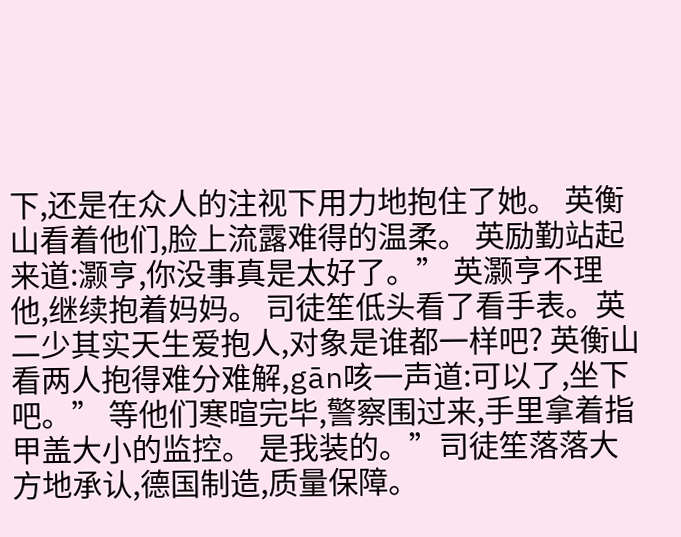下,还是在众人的注视下用力地抱住了她。 英衡山看着他们,脸上流露难得的温柔。 英励勤站起来道:灏亨,你没事真是太好了。” 英灏亨不理他,继续抱着妈妈。 司徒笙低头看了看手表。英二少其实天生爱抱人,对象是谁都一样吧? 英衡山看两人抱得难分难解,gān咳一声道:可以了,坐下吧。” 等他们寒暄完毕,警察围过来,手里拿着指甲盖大小的监控。 是我装的。”司徒笙落落大方地承认,德国制造,质量保障。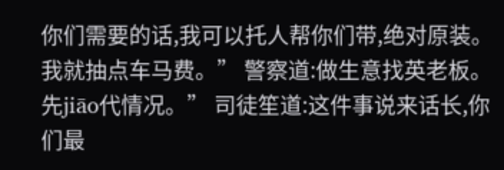你们需要的话,我可以托人帮你们带,绝对原装。我就抽点车马费。” 警察道:做生意找英老板。先jiāo代情况。” 司徒笙道:这件事说来话长,你们最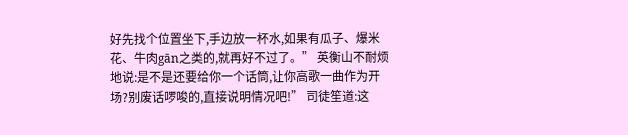好先找个位置坐下,手边放一杯水,如果有瓜子、爆米花、牛肉gān之类的,就再好不过了。” 英衡山不耐烦地说:是不是还要给你一个话筒,让你高歌一曲作为开场?别废话啰唆的,直接说明情况吧!” 司徒笙道:这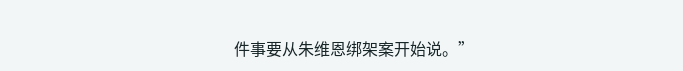件事要从朱维恩绑架案开始说。”